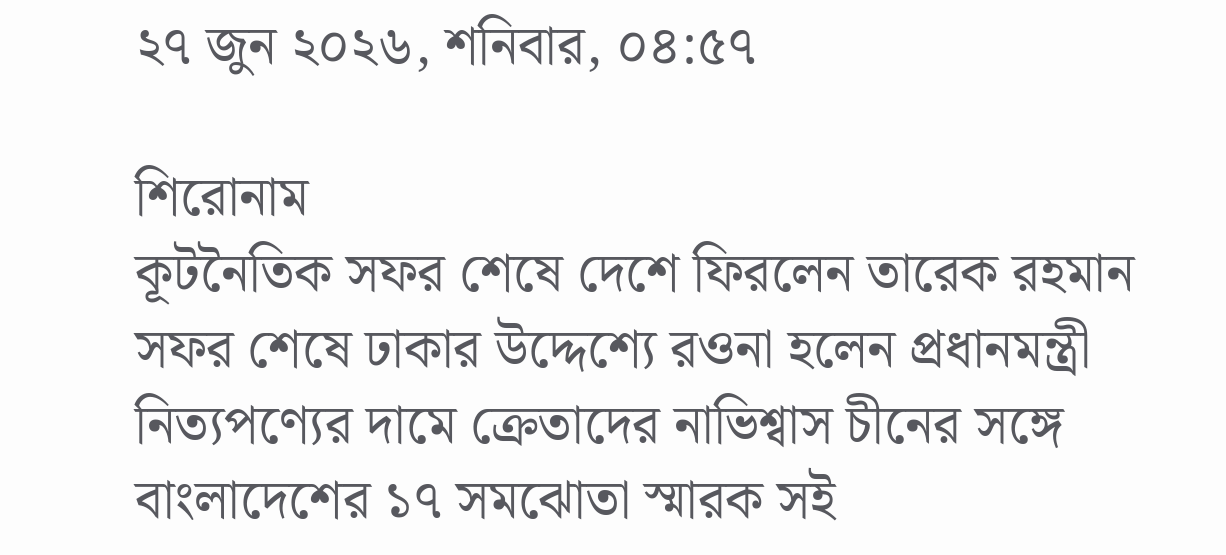২৭ জুন ২০২৬, শনিবার, ০৪:৫৭

শিরোনাম
কূটনৈতিক সফর শেষে দেশে ফিরলেন তারেক রহমান সফর শেষে ঢাকার উদ্দেশ্যে রওনা হলেন প্রধানমন্ত্রী নিত্যপণ্যের দামে ক্রেতাদের নাভিশ্বাস চীনের সঙ্গে বাংলাদেশের ১৭ সমঝোতা স্মারক সই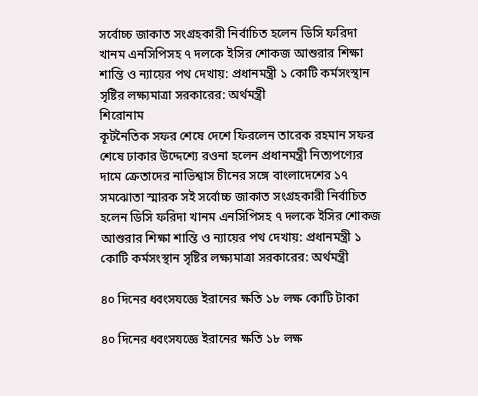সর্বোচ্চ জাকাত সংগ্রহকারী নির্বাচিত হলেন ডিসি ফরিদা খানম এনসিপিসহ ৭ দলকে ইসির শোকজ আশুরার শিক্ষা শান্তি ও ন্যায়ের পথ দেখায়: প্রধানমন্ত্রী ১ কোটি কর্মসংস্থান সৃষ্টির লক্ষ্যমাত্রা সরকারের: অর্থমন্ত্রী
শিরোনাম
কূটনৈতিক সফর শেষে দেশে ফিরলেন তারেক রহমান সফর শেষে ঢাকার উদ্দেশ্যে রওনা হলেন প্রধানমন্ত্রী নিত্যপণ্যের দামে ক্রেতাদের নাভিশ্বাস চীনের সঙ্গে বাংলাদেশের ১৭ সমঝোতা স্মারক সই সর্বোচ্চ জাকাত সংগ্রহকারী নির্বাচিত হলেন ডিসি ফরিদা খানম এনসিপিসহ ৭ দলকে ইসির শোকজ আশুরার শিক্ষা শান্তি ও ন্যায়ের পথ দেখায়: প্রধানমন্ত্রী ১ কোটি কর্মসংস্থান সৃষ্টির লক্ষ্যমাত্রা সরকারের: অর্থমন্ত্রী

৪০ দিনের ধ্বংসযজ্ঞে ইরানের ক্ষতি ১৮ লক্ষ কোটি টাকা

৪০ দিনের ধ্বংসযজ্ঞে ইরানের ক্ষতি ১৮ লক্ষ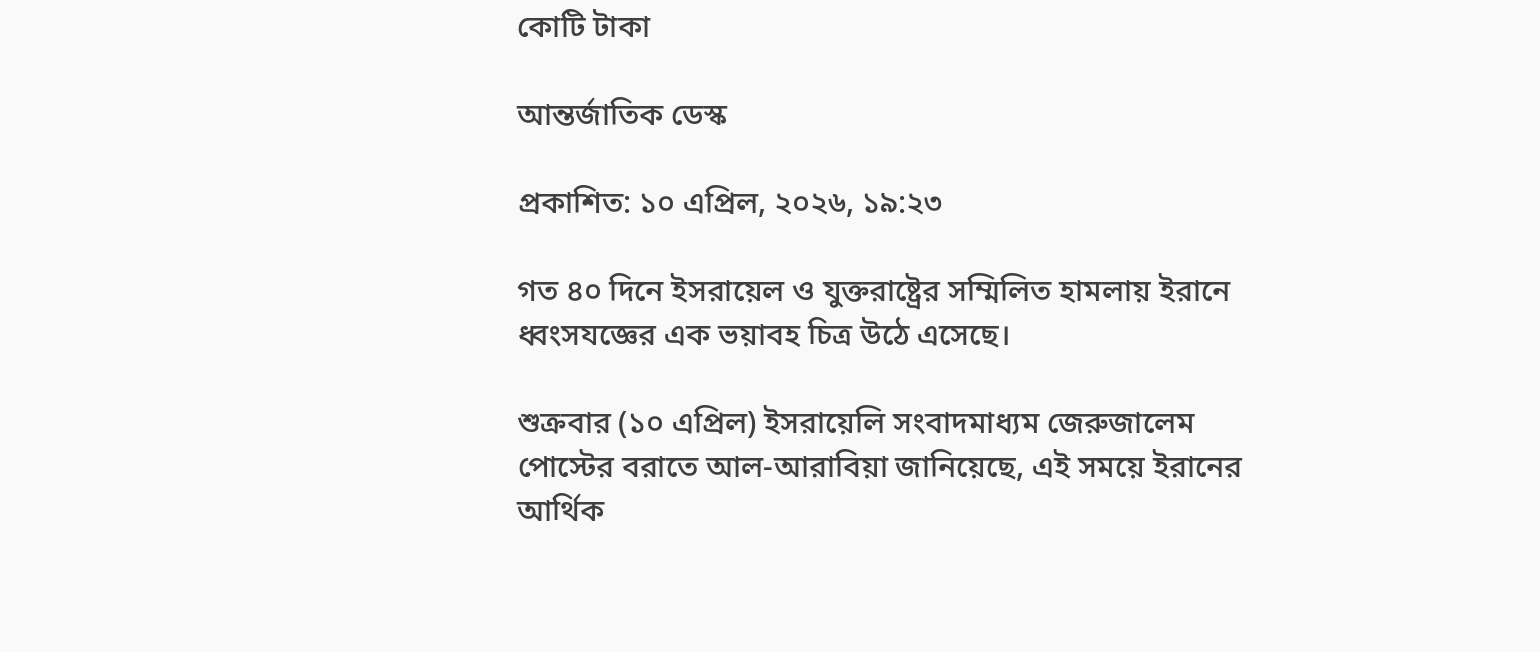কোটি টাকা

আন্তর্জাতিক ডেস্ক

প্রকাশিত: ১০ এপ্রিল, ২০২৬, ১৯:২৩

গত ৪০ দিনে ইসরায়েল ও যুক্তরাষ্ট্রের সম্মিলিত হামলায় ইরানে ধ্বংসযজ্ঞের এক ভয়াবহ চিত্র উঠে এসেছে।

শুক্রবার (১০ এপ্রিল) ইসরায়েলি সংবাদমাধ্যম জেরুজালেম পোস্টের বরাতে আল-আরাবিয়া জানিয়েছে, এই সময়ে ইরানের আর্থিক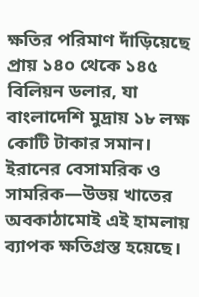ক্ষতির পরিমাণ দাঁড়িয়েছে প্রায় ১৪০ থেকে ১৪৫ বিলিয়ন ডলার, যা বাংলাদেশি মুদ্রায় ১৮ লক্ষ কোটি টাকার সমান। ইরানের বেসামরিক ও সামরিক—উভয় খাতের অবকাঠামোই এই হামলায় ব্যাপক ক্ষতিগ্রস্ত হয়েছে।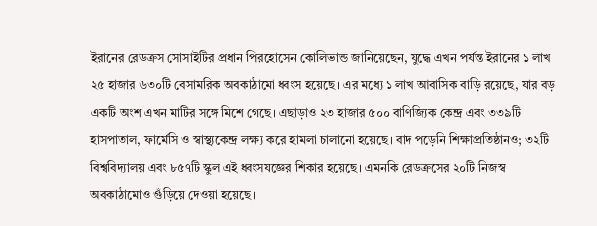ইরানের রেডক্রস সোসাইটির প্রধান পিরহোসেন কোলিভান্ড জানিয়েছেন, যুদ্ধে এখন পর্যন্ত ইরানের ১ লাখ ২৫ হাজার ৬৩০টি বেসামরিক অবকাঠামো ধ্বংস হয়েছে। এর মধ্যে ১ লাখ আবাসিক বাড়ি রয়েছে, যার বড় একটি অংশ এখন মাটির সঙ্গে মিশে গেছে। এছাড়াও ২৩ হাজার ৫০০ বাণিজ্যিক কেন্দ্র এবং ৩৩৯টি হাসপাতাল, ফার্মেসি ও স্বাস্থ্যকেন্দ্র লক্ষ্য করে হামলা চালানো হয়েছে। বাদ পড়েনি শিক্ষাপ্রতিষ্ঠানও; ৩২টি বিশ্ববিদ্যালয় এবং ৮৫৭টি স্কুল এই ধ্বংসযজ্ঞের শিকার হয়েছে। এমনকি রেডক্রসের ২০টি নিজস্ব অবকাঠামোও গুঁড়িয়ে দেওয়া হয়েছে।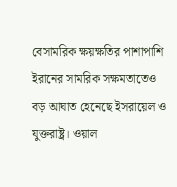বেসামরিক ক্ষয়ক্ষতির পাশাপাশি ইরানের সামরিক সক্ষমতাতেও বড় আঘাত হেনেছে ইসরায়েল ও যুক্তরাষ্ট্র। ওয়াল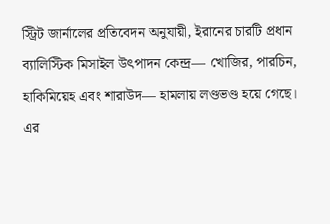স্ট্রিট জার্নালের প্রতিবেদন অনুযায়ী, ইরানের চারটি প্রধান ব্যালিস্টিক মিসাইল উৎপাদন কেন্দ্র— খোজির, পারচিন, হাকিমিয়েহ এবং শারাউদ— হামলায় লণ্ডভণ্ড হয়ে গেছে। এর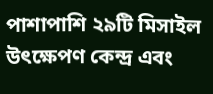পাশাপাশি ২৯টি মিসাইল উৎক্ষেপণ কেন্দ্র এবং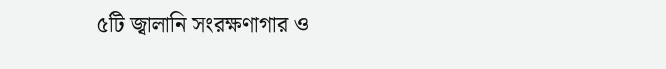৫টি জ্বালানি সংরক্ষণাগার ও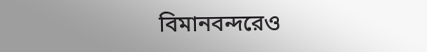বিমানবন্দরেও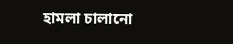হামলা চালানো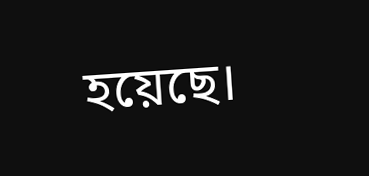হয়েছে।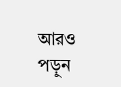আরও পড়ুন